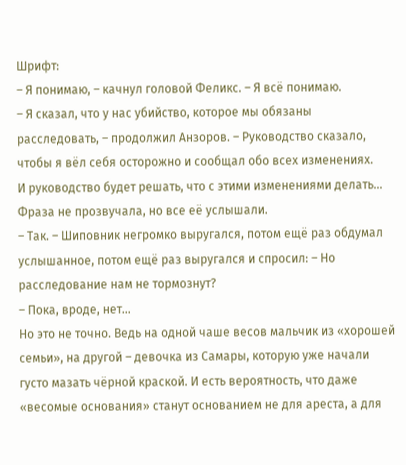Шрифт:
– Я понимаю, – качнул головой Феликс. – Я всё понимаю.
– Я сказал, что у нас убийство, которое мы обязаны расследовать, – продолжил Анзоров. – Руководство сказало, чтобы я вёл себя осторожно и сообщал обо всех изменениях.
И руководство будет решать, что с этими изменениями делать…
Фраза не прозвучала, но все её услышали.
– Так. – Шиповник негромко выругался, потом ещё раз обдумал услышанное, потом ещё раз выругался и спросил: – Но расследование нам не тормознут?
– Пока, вроде, нет…
Но это не точно. Ведь на одной чаше весов мальчик из «хорошей семьи», на другой – девочка из Самары, которую уже начали густо мазать чёрной краской. И есть вероятность, что даже «весомые основания» станут основанием не для ареста, а для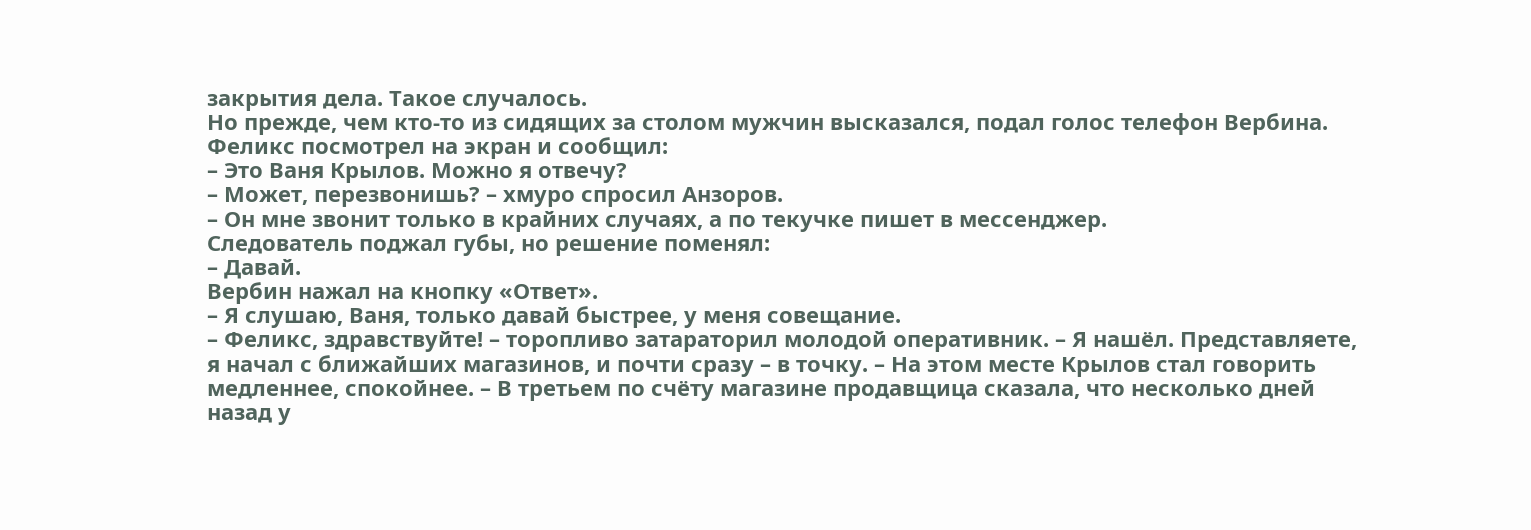закрытия дела. Такое случалось.
Но прежде, чем кто-то из сидящих за столом мужчин высказался, подал голос телефон Вербина. Феликс посмотрел на экран и сообщил:
– Это Ваня Крылов. Можно я отвечу?
– Может, перезвонишь? – хмуро спросил Анзоров.
– Он мне звонит только в крайних случаях, а по текучке пишет в мессенджер.
Следователь поджал губы, но решение поменял:
– Давай.
Вербин нажал на кнопку «Ответ».
– Я слушаю, Ваня, только давай быстрее, у меня совещание.
– Феликс, здравствуйте! – торопливо затараторил молодой оперативник. – Я нашёл. Представляете, я начал с ближайших магазинов, и почти сразу – в точку. – На этом месте Крылов стал говорить медленнее, спокойнее. – В третьем по счёту магазине продавщица сказала, что несколько дней назад у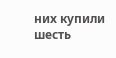них купили шесть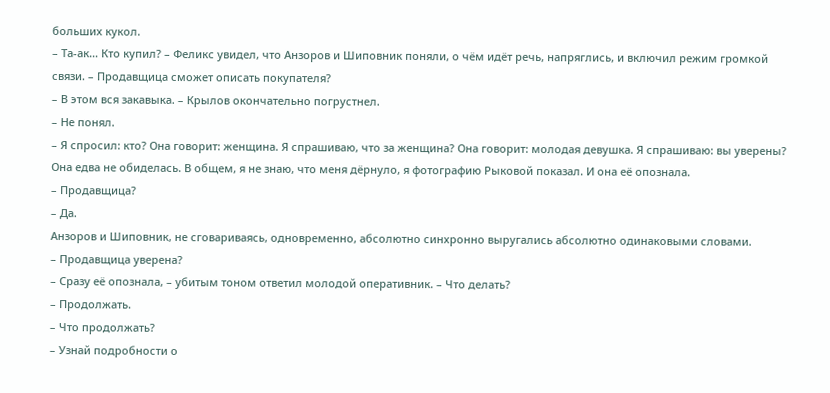больших кукол.
– Та-ак… Кто купил? – Феликс увидел, что Анзоров и Шиповник поняли, о чём идёт речь, напряглись, и включил режим громкой связи. – Продавщица сможет описать покупателя?
– В этом вся закавыка. – Крылов окончательно погрустнел.
– Не понял.
– Я спросил: кто? Она говорит: женщина. Я спрашиваю, что за женщина? Она говорит: молодая девушка. Я спрашиваю: вы уверены? Она едва не обиделась. В общем, я не знаю, что меня дёрнуло, я фотографию Рыковой показал. И она её опознала.
– Продавщица?
– Да.
Анзоров и Шиповник, не сговариваясь, одновременно, абсолютно синхронно выругались абсолютно одинаковыми словами.
– Продавщица уверена?
– Сразу её опознала, – убитым тоном ответил молодой оперативник. – Что делать?
– Продолжать.
– Что продолжать?
– Узнай подробности о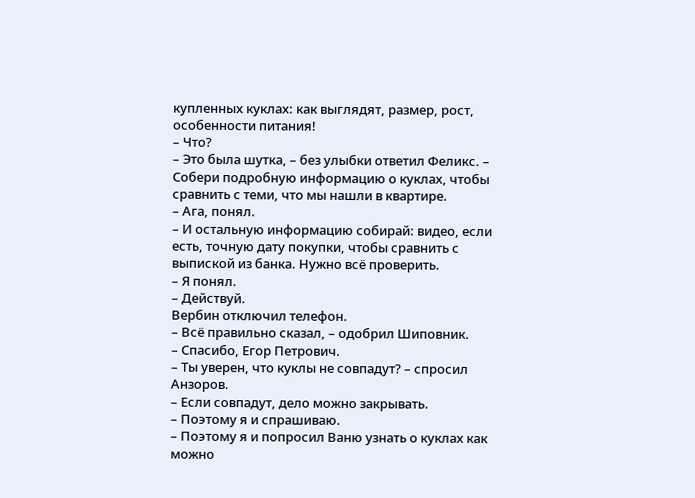купленных куклах: как выглядят, размер, рост, особенности питания!
– Что?
– Это была шутка, – без улыбки ответил Феликс. – Собери подробную информацию о куклах, чтобы сравнить с теми, что мы нашли в квартире.
– Ага, понял.
– И остальную информацию собирай: видео, если есть, точную дату покупки, чтобы сравнить с выпиской из банка. Нужно всё проверить.
– Я понял.
– Действуй.
Вербин отключил телефон.
– Всё правильно сказал, – одобрил Шиповник.
– Спасибо, Егор Петрович.
– Ты уверен, что куклы не совпадут? – спросил Анзоров.
– Если совпадут, дело можно закрывать.
– Поэтому я и спрашиваю.
– Поэтому я и попросил Ваню узнать о куклах как можно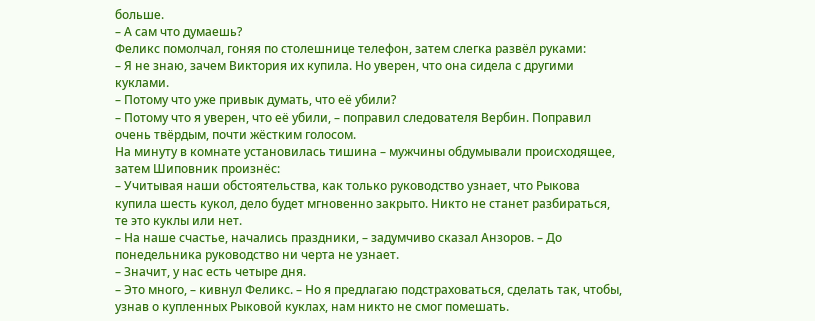больше.
– А сам что думаешь?
Феликс помолчал, гоняя по столешнице телефон, затем слегка развёл руками:
– Я не знаю, зачем Виктория их купила. Но уверен, что она сидела с другими куклами.
– Потому что уже привык думать, что её убили?
– Потому что я уверен, что её убили, – поправил следователя Вербин. Поправил очень твёрдым, почти жёстким голосом.
На минуту в комнате установилась тишина – мужчины обдумывали происходящее, затем Шиповник произнёс:
– Учитывая наши обстоятельства, как только руководство узнает, что Рыкова купила шесть кукол, дело будет мгновенно закрыто. Никто не станет разбираться, те это куклы или нет.
– На наше счастье, начались праздники, – задумчиво сказал Анзоров. – До понедельника руководство ни черта не узнает.
– Значит, у нас есть четыре дня.
– Это много, – кивнул Феликс. – Но я предлагаю подстраховаться, сделать так, чтобы, узнав о купленных Рыковой куклах, нам никто не смог помешать.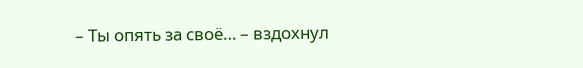– Ты опять за своё… – вздохнул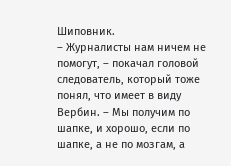Шиповник.
– Журналисты нам ничем не помогут, – покачал головой следователь, который тоже понял, что имеет в виду Вербин. – Мы получим по шапке, и хорошо, если по шапке, а не по мозгам, а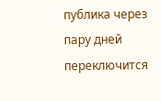публика через пару дней переключится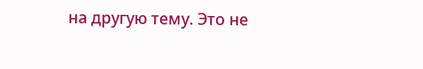на другую тему. Это не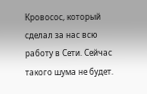Кровосос, который сделал за нас всю работу в Сети. Сейчас такого шума не будет.